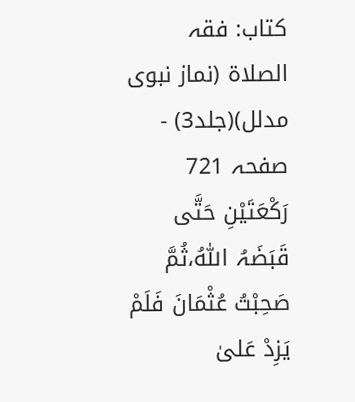کتاب: فقہ الصلاۃ (نماز نبوی مدلل)(جلد3) - صفحہ 721
رَکْعَتَیْنِ حَتَّی قَبَضَہُ اللّٰہُ،ثُمَّ صَحِبْتُ عُثْمَانَ فَلَمْ یَزِدْ عَلیٰ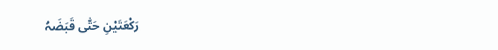رَکْعَتَیْنِ حَتّٰی قَبَضَہُ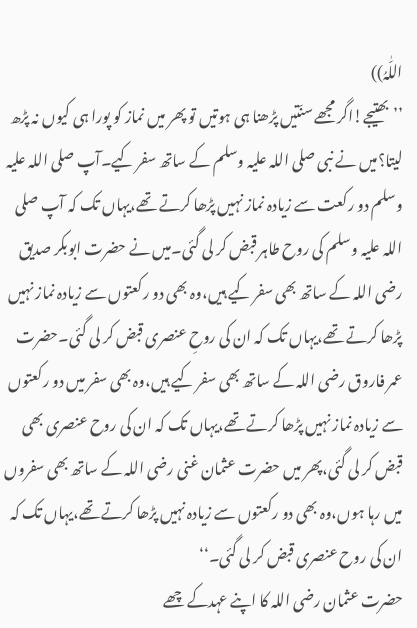اللّٰہُ))
’’بھتیجے!اگر مجھے سنّتیں پڑھنا ہی ہوتیں تو پھر میں نماز کو پورا ہی کیوں نہ پڑھ لیتا؟میں نے نبی صلی اللہ علیہ وسلم کے ساتھ سفر کیے۔آپ صلی اللہ علیہ وسلم دو رکعت سے زیادہ نماز نہیں پڑھا کرتے تھے،یہاں تک کہ آپ صلی اللہ علیہ وسلم کی روح طاہر قبض کر لی گئی۔میں نے حضرت ابوبکر صدیق رضی اللہ کے ساتھ بھی سفر کیے ہیں،وہ بھی دو رکعتوں سے زیادہ نماز نہیں پڑھا کرتے تھے،یہاں تک کہ ان کی روحِ عنصری قبض کر لی گئی۔حضرت عمر فاروق رضی اللہ کے ساتھ بھی سفر کیے ہیں،وہ بھی سفر میں دو رکعتوں سے زیادہ نماز نہیں پڑھا کرتے تھے،یہاں تک کہ ان کی روح عنصری بھی قبض کر لی گئی،پھر میں حضرت عثمان غنی رضی اللہ کے ساتھ بھی سفروں میں رہا ہوں،وہ بھی دو رکعتوں سے زیادہ نہیں پڑھا کرتے تھے،یہاں تک کہ ان کی روح عنصری قبض کر لی گئی۔‘‘
حضرت عثمان رضی اللہ کا اپنے عہدکے چھے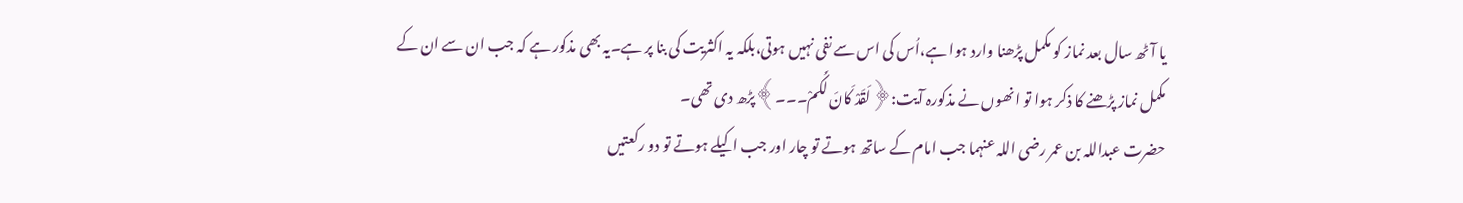یا آٹھ سال بعد نماز کو مکمل پڑھنا وارد ہوا ہے،اُس کی اس سے نفی نہیں ہوتی،بلکہ یہ اکثریت کی بنا پر ہے۔یہ بھی مذکور ہے کہ جب ان سے ان کے مکمل نماز پڑھنے کا ذکر ہوا تو انھوں نے مذکورہ آیت:﴿لَقَدْ کَانَ لَکُمْ۔۔۔﴾پڑھ دی تھی۔
حضرت عبداللہ بن عمر رضی اللہ عنہما جب امام کے ساتھ ہوتے تو چار اور جب اکیلے ہوتے تو دو رکعتیں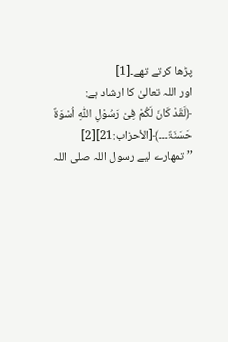پڑھا کرتے تھے۔[1]
اور اللہ تعالیٰ کا ارشاد ہے:
﴿لَقَدْ کَانَ لَکُمْ فِیْ رَسُوْلِ اللّٰہِ اُسْوَۃٌ حَسَنَۃٌ۔۔۔﴾[الأحزاب:21][2]
’’تمھارے لیے رسول اللہ صلی اللہ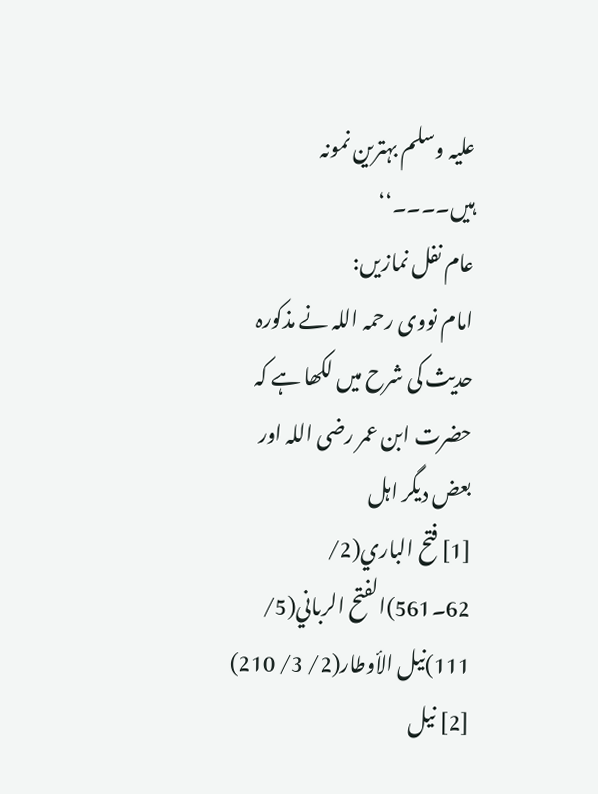علیہ وسلم بہترین نمونہ ہیں۔۔۔۔‘‘
عام نفل نمازیں:
امام نووی رحمہ اللہ نے مذکورہ حدیث کی شرح میں لکھا ہے کہ حضرت ابن عمر رضی اللہ اور بعض دیگر اہل
[1] فتح الباري(2/ 62۔561)الفتح الرباني(5/ 111)نیل الأوطار(2/ 3/ 210)
[2] نیل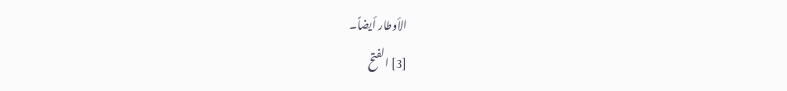الأوطار أیضاً۔
[3] الفتح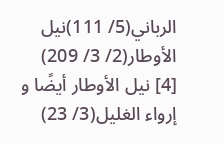الرباني(5/ 111)نیل الأوطار(2/ 3/ 209)
[4] نیل الأوطار أیضًا و إرواء الغلیل(3/ 23)